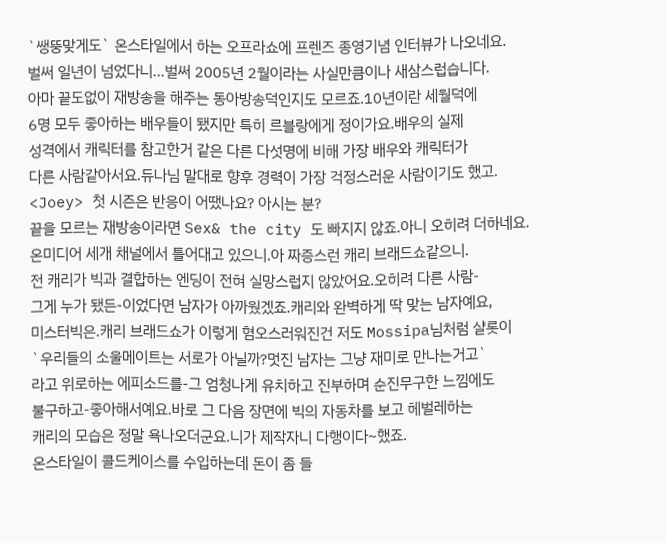`쌩뚱맞게도` 온스타일에서 하는 오프라쇼에 프렌즈 종영기념 인터뷰가 나오네요.
벌써 일년이 넘었다니...벌써 2005년 2월이라는 사실만큼이나 새삼스럽습니다.
아마 끝도없이 재방송을 해주는 동아방송덕인지도 모르죠.10년이란 세월덕에
6명 모두 좋아하는 배우들이 됐지만 특히 르블랑에게 정이가요.배우의 실제
성격에서 캐릭터를 참고한거 같은 다른 다섯명에 비해 가장 배우와 캐릭터가
다른 사람같아서요.듀나님 말대로 향후 경력이 가장 걱정스러운 사람이기도 했고.
<Joey> 첫 시즌은 반응이 어땠나요? 아시는 분?
끝을 모르는 재방송이라면 Sex& the city 도 빠지지 않죠.아니 오히려 더하네요.
온미디어 세개 채널에서 틀어대고 있으니.아 짜증스런 캐리 브래드쇼같으니.
전 캐리가 빅과 결합하는 엔딩이 전혀 실망스럽지 않았어요.오히려 다른 사람-
그게 누가 됐든-이었다면 남자가 아까웠겠죠.캐리와 완벽하게 딱 맞는 남자예요,
미스터빅은.캐리 브래드쇼가 이렇게 혐오스러워진건 저도 Mossipa님처럼 샬롯이
`우리들의 소울메이트는 서로가 아닐까?멋진 남자는 그냥 재미로 만나는거고`
라고 위로하는 에피소드를-그 엄청나게 유치하고 진부하며 순진무구한 느낌에도
불구하고-좋아해서예요.바로 그 다음 장면에 빅의 자동차를 보고 헤벌레하는
캐리의 모습은 정말 욕나오더군요.니가 제작자니 다행이다~했죠.
온스타일이 콜드케이스를 수입하는데 돈이 좀 들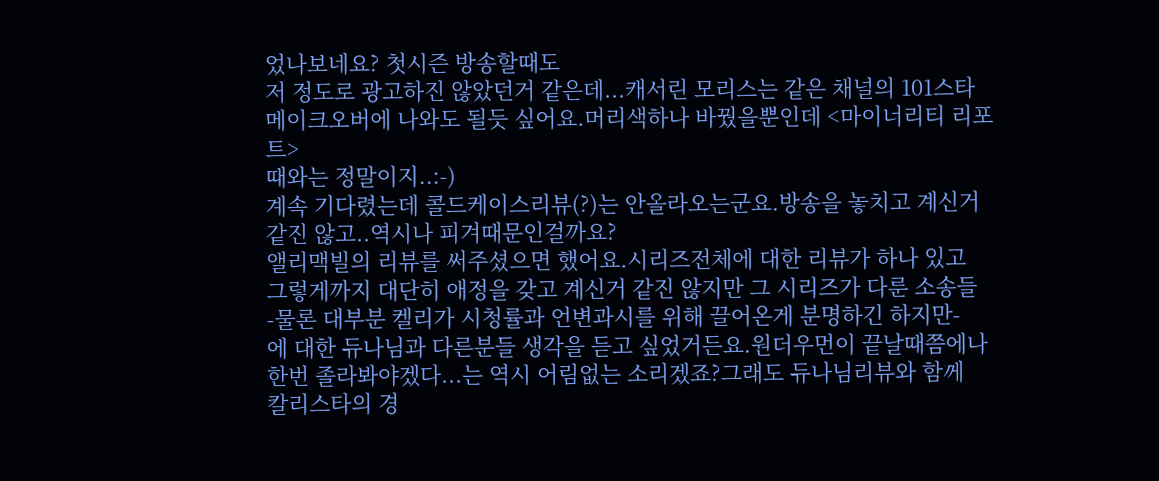었나보네요? 첫시즌 방송할때도
저 정도로 광고하진 않았던거 같은데...캐서린 모리스는 같은 채널의 101스타
메이크오버에 나와도 될듯 싶어요.머리색하나 바꿨을뿐인데 <마이너리티 리포트>
때와는 정말이지..:-)
계속 기다렸는데 콜드케이스리뷰(?)는 안올라오는군요.방송을 놓치고 계신거
같진 않고..역시나 피겨때문인걸까요?
앨리맥빌의 리뷰를 써주셨으면 했어요.시리즈전체에 대한 리뷰가 하나 있고
그렇게까지 대단히 애정을 갖고 계신거 같진 않지만 그 시리즈가 다룬 소송들
-물론 대부분 켈리가 시청률과 언변과시를 위해 끌어온게 분명하긴 하지만-
에 대한 듀나님과 다른분들 생각을 듣고 싶었거든요.원더우먼이 끝날때쯤에나
한번 졸라봐야겠다...는 역시 어림없는 소리겠죠?그래도 듀나님리뷰와 함께
칼리스타의 경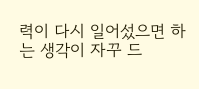력이 다시 일어섰으면 하는 생각이 자꾸 드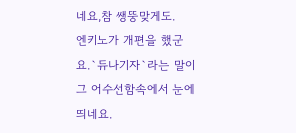네요,참 쌩뚱맞게도.
엔키노가 개편을 했군요.`듀나기자`라는 말이 그 어수선함속에서 눈에 띄네요.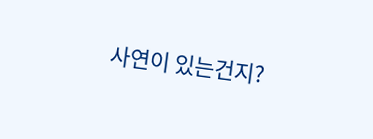사연이 있는건지?